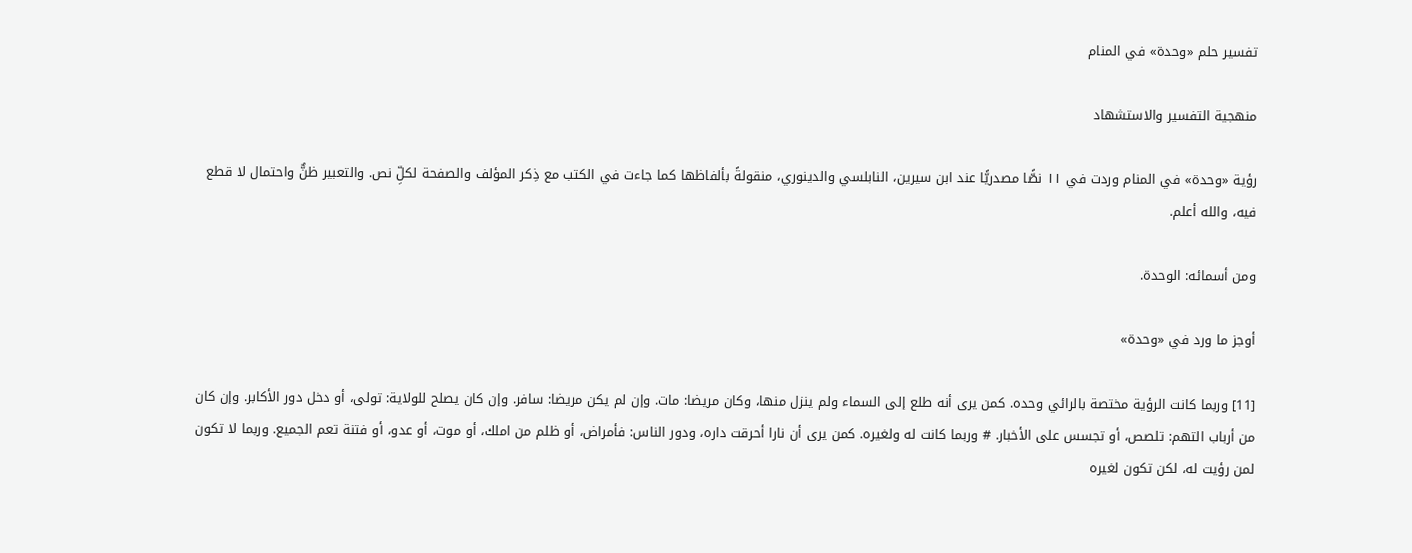تفسير حلم «وحدة» في المنام

منهجية التفسير والاستشهاد

رؤية «وحدة» في المنام وردت في ١١ نصًّا مصدريًّا عند ابن سيرين، النابلسي والدينوري، منقولةً بألفاظها كما جاءت في الكتب مع ذِكر المؤلف والصفحة لكلِّ نص. والتعبير ظنٌّ واحتمال لا قطع فيه، والله أعلم.

ومن أسمائه: الوحدة.

أوجز ما ورد في «وحدة»

[11] وربما كانت الرؤية مختصة بالرائي وحده. كمن يرى أنه طلع إلى السماء ولم ينزل منها، وكان مريضا: مات. وإن لم يكن مريضا: سافر. وإن كان يصلح للولاية: تولى، أو دخل دور الأكابر. وإن كان من أرباب التهم: تلصص، أو تجسس على الأخبار. # وربما كانت له ولغيره. كمن يرى أن نارا أحرقت داره، ودور الناس: فأمراض، أو ظلم من املك، أو موت، أو عدو، أو فتنة تعم الجميع. وربما لا تكون لمن رؤيت له، لكن تكون لغيره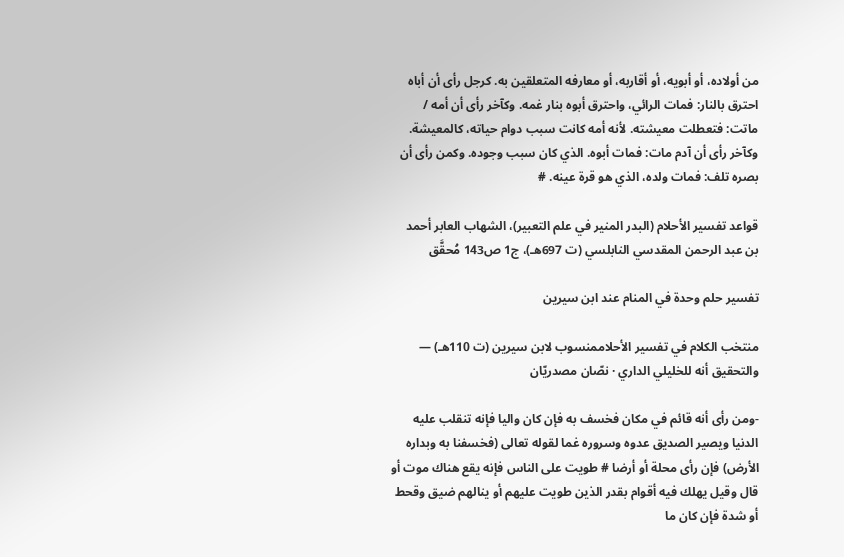من أولاده، أو أبويه، أو أقاربه، أو معارفه المتعلقين به. كرجل رأى أن أباه احترق بالنار: فمات الرائي، واحترق أبوه بنار غمه. وكآخر رأى أن أمه / ماتت: فتعطلت معيشته. لأنه أمه كانت سبب دوام حياته، كالمعيشة. وكآخر رأى أن آدم مات: فمات أبوه. الذي كان سبب وجوده. وكمن رأى أن بصره تلف: فمات ولده، الذي هو قرة عينه. #

قواعد تفسير الأحلام (البدر المنير في علم التعبير)، الشهاب العابر أحمد بن عبد الرحمن المقدسي النابلسي (ت 697هـ)، ج1 ص143 مُحقَّق

تفسير حلم وحدة في المنام عند ابن سيرين

منتخب الكلام في تفسير الأحلاممنسوب لابن سيرين (ت 110هـ) — والتحقيق أنه للخليلي الداري · نصّان مصدريّان

-ومن رأى أنه قائم في مكان فخسف به فإن كان واليا فإنه تنقلب عليه الدنيا ويصير الصديق عدوه وسروره غما لقوله تعالى (فخسفنا به وبداره الأرض) فإن رأى محلة أو أرضا # طويت على الناس فإنه يقع هناك موت أو قال وقيل يهلك فيه أقوام بقدر الذين طويت عليهم أو ينالهم ضيق وقحط أو شدة فإن كان ما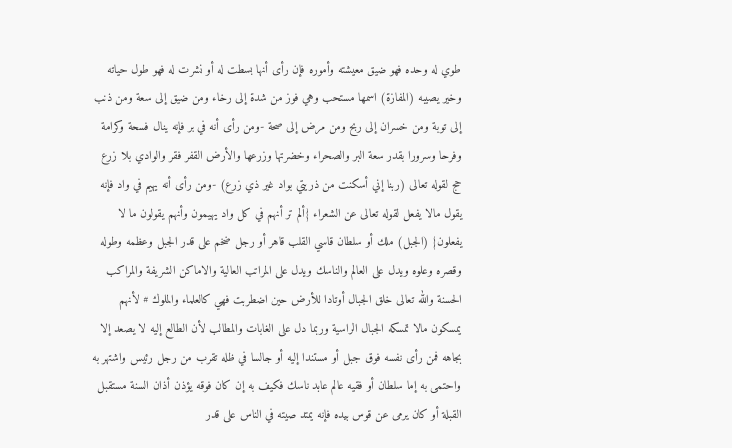طوي له وحده فهو ضيق معيشته وأموره فإن رأى أنها بسطت له أو نشرت له فهو طول حياته وخير يصيبه (المفازة) اسمها مستحب وهي فوز من شدة إلى رخاء ومن ضيق إلى سعة ومن ذنب إلى توبة ومن خسران إلى ربح ومن مرض إلى صحة -ومن رأى أنه في بر فإنه ينال فسحة وكرامة وفرحا وسرورا بقدر سعة البر والصحراء وخضرتها وزرعها والأرض القفر فقر والوادي بلا زرع حج لقوله تعالى (ربنا إني أسكنت من ذريتي بواد غير ذي زرع) -ومن رأى أنه يهيم في واد فإنه يقول مالا يفعل لقوله تعالى عن الشعراء {ألم تر أنهم في كل واد يهيمون وأنهم يقولون ما لا يفعلون} (الجبل) ملك أو سلطان قاسي القلب قاهر أو رجل ضخم على قدر الجبل وعظمه وطوله وقصره وعلوه ويدل على العالم والناسك ويدل على المراتب العالية والاماكن الشريفة والمراكب الحسنة والله تعالى خلق الجبال أوتادا للأرض حين اضطربت فهي كالعلماء والملوك # لأنهم يمسكون مالا تمسكه الجبال الراسية وربما دل على الغابات والمطالب لأن الطالع إليه لا يصعد إلا بجاهه فمن رأى نفسه فوق جبل أو مستندا إليه أو جالسا في ظله تقرب من رجل رئيس واشتهر به واحتمى به إما سلطان أو فقيه عالم عابد ناسك فكيف به إن كان فوقه يؤذن أذان السنة مستقبل القبلة أو كان يرمى عن قوس بيده فإنه يمتد صيته في الناس على قدر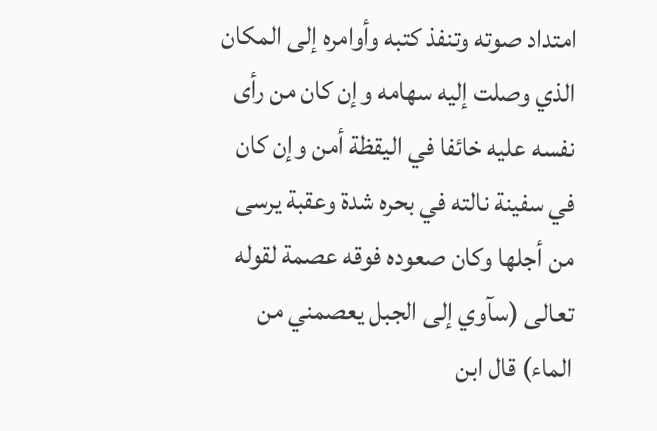امتداد صوته وتنفذ كتبه وأوامره إلى المكان الذي وصلت إليه سهامه وإن كان من رأى نفسه عليه خائفا في اليقظة أمن وإن كان في سفينة نالته في بحره شدة وعقبة يرسى من أجلها وكان صعوده فوقه عصمة لقوله تعالى (سآوي إلى الجبل يعصمني من الماء) قال ابن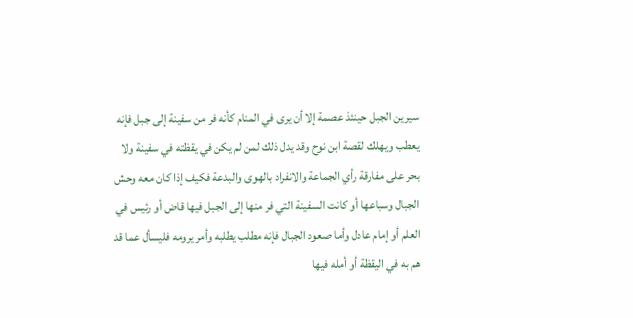سيرين الجبل حينئذ عصمة إلا أن يرى في المنام كأنه فر من سفينة إلى جبل فإنه يعطب ويهلك لقصة ابن نوح وقد يدل ذلك لمن لم يكن في يقظته في سفينة ولا بحر على مفارقة رأي الجماعة والانفراد بالهوى والبدعة فكيف إذا كان معه وحش الجبال وسباعها أو كانت السفينة التي فر منها إلى الجبل فيها قاض أو رئيس في العلم أو إمام عادل وأما صعود الجبال فإنه مطلب يطلبه وأمر يرومه فليسأل عما قد هم به في اليقظة أو أمله فيها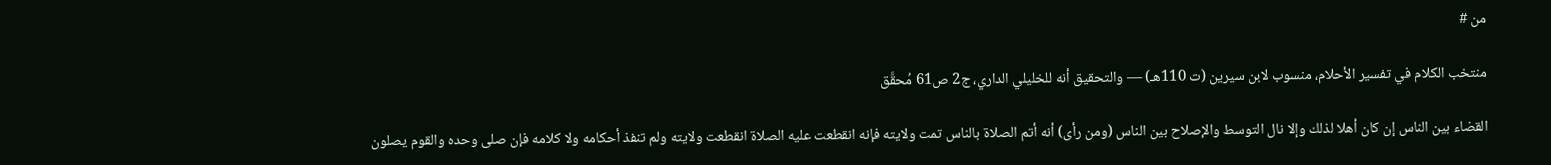من #

منتخب الكلام في تفسير الأحلام، منسوب لابن سيرين (ت 110هـ) — والتحقيق أنه للخليلي الداري، ج2 ص61 مُحقَّق

القضاء بين الناس إن كان أهلا لذلك وإلا نال التوسط والإصلاح بين الناس (ومن رأى) أنه أتم الصلاة بالناس تمت ولايته فإنه انقطعت عليه الصلاة انقطعت ولايته ولم تنفذ أحكامه ولا كلامه فإن صلى وحده والقوم يصلون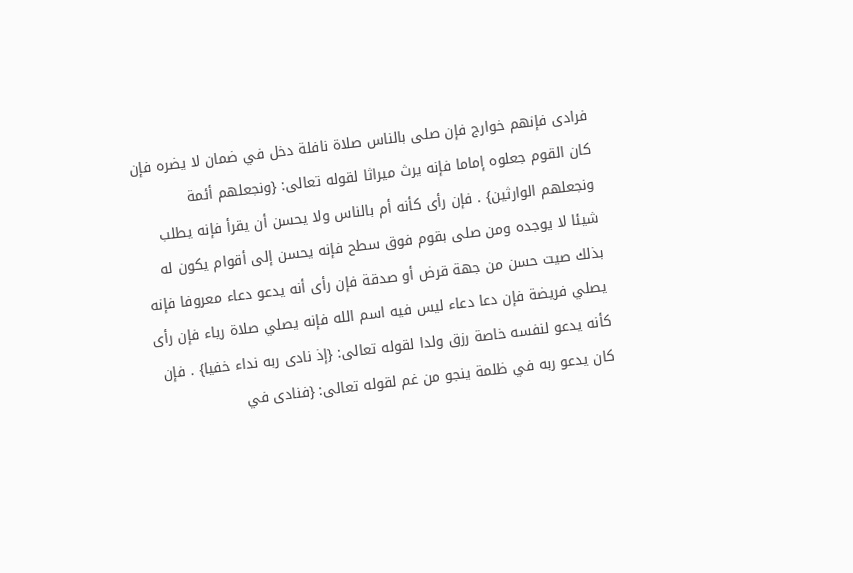فرادى فإنهم خوارج فإن صلى بالناس صلاة نافلة دخل في ضمان لا يضره فإن كان القوم جعلوه إماما فإنه يرث ميراثا لقوله تعالى: {ونجعلهم أئمة ونجعلهم الوارثين} . فإن رأى كأنه أم بالناس ولا يحسن أن يقرأ فإنه يطلب شيئا لا يوجده ومن صلى بقوم فوق سطح فإنه يحسن إلى أقوام يكون له بذلك صيت حسن من جهة قرض أو صدقة فإن رأى أنه يدعو دعاء معروفا فإنه يصلي فريضة فإن دعا دعاء ليس فيه اسم الله فإنه يصلي صلاة رياء فإن رأى كأنه يدعو لنفسه خاصة رزق ولدا لقوله تعالى: {إذ نادى ربه نداء خفيا} . فإن كان يدعو ربه في ظلمة ينجو من غم لقوله تعالى: {فنادى في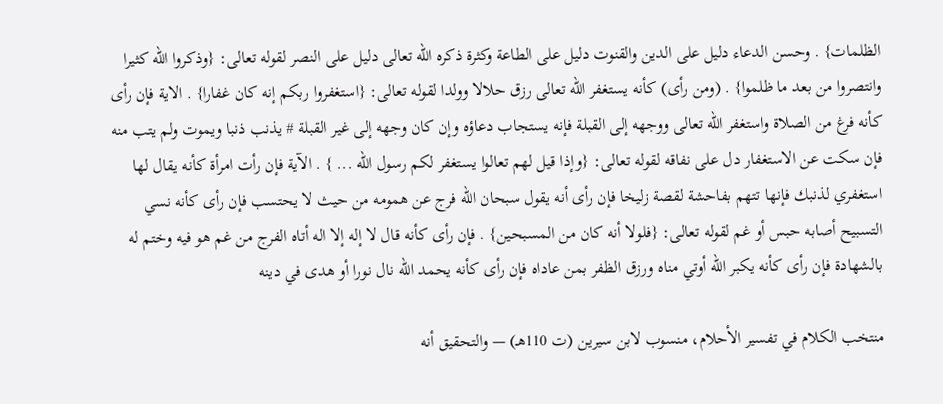الظلمات} . وحسن الدعاء دليل على الدين والقنوت دليل على الطاعة وكثرة ذكره الله تعالى دليل على النصر لقوله تعالى: {وذكروا الله كثيرا وانتصروا من بعد ما ظلموا} . (ومن رأى) كأنه يستغفر الله تعالى رزق حلالا وولدا لقوله تعالى: {استغفروا ربكم إنه كان غفارا} . الاية فإن رأى كأنه فرغ من الصلاة واستغفر الله تعالى ووجهه إلى القبلة فإنه يستجاب دعاؤه وإن كان وجهه إلى غير القبلة # يذنب ذنبا ويموت ولم يتب منه فإن سكت عن الاستغفار دل على نفاقه لقوله تعالى: {وإذا قيل لهم تعالوا يستغفر لكم رسول الله ... } . الآية فإن رأت امرأة كأنه يقال لها استغفري لذنبك فإنها تتهم بفاحشة لقصة زليخا فإن رأى أنه يقول سبحان الله فرج عن همومه من حيث لا يحتسب فإن رأى كأنه نسي التسبيح أصابه حبس أو غم لقوله تعالى: {فلولا أنه كان من المسبحين} . فإن رأى كأنه قال لا إله إلا اله أتاه الفرج من غم هو فيه وختم له بالشهادة فإن رأى كأنه يكبر الله أوتي مناه ورزق الظفر بمن عاداه فإن رأى كأنه يحمد الله نال نورا أو هدى في دينه

منتخب الكلام في تفسير الأحلام، منسوب لابن سيرين (ت 110هـ) — والتحقيق أنه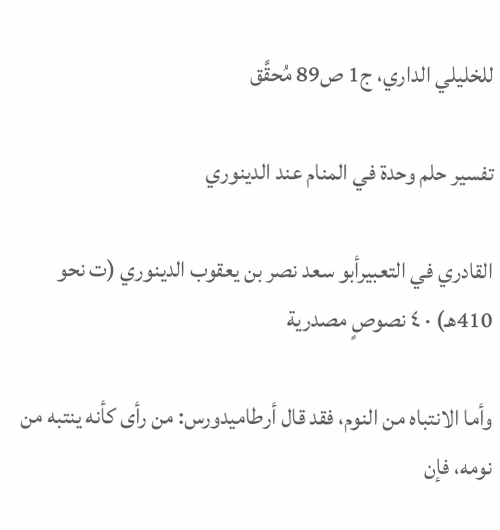للخليلي الداري، ج1 ص89 مُحقَّق

تفسير حلم وحدة في المنام عند الدينوري

القادري في التعبيرأبو سعد نصر بن يعقوب الدينوري (ت نحو 410هـ) · ٤ نصوصٍ مصدرية

وأما الانتباه من النوم، فقد قال أرطاميدورس: من رأى كأنه ينتبه من نومه، فإن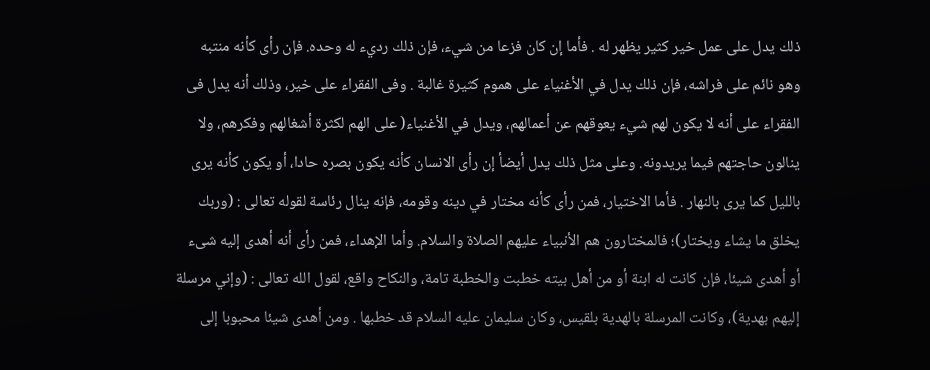ذلك يدل على عمل خير كثير يظهر له . فأما إن كان فزعا من شيء، فإن ذلك رديء له وحده. فإن رأى كأنه منتبه وهو نائم على فراشه، فإن ذلك يدل في الأغنياء على هموم كثيرة غالبة . وفى الفقراء على خير، وذلك أنه يدل فى الفقراء على أنه لا يكون لهم شيء يعوقهم عن أعمالهم، ويدل في الأغنياء( على الهم لكثرة أشغالهم وفكرهم، ولا ينالون حاجتهم فيما يريدونه. وعلى مثل ذلك يدل أيضأ إن رأى الانسان كأنه يكون بصره حادا، أو يكون كأنه يرى بالليل كما يرى بالنهار . فأما الاختيار، فمن رأى كأنه مختار في دينه وقومه، فإنه ينال رئاسة لقوله تعالى : (وربك يخلق ما يشاء ويختار)؛ فالمختارون هم الأنبياء عليهم الصلاة والسلام. وأما الإهداء، فمن رأى أنه أهدى إليه شىء أو أهدى شيئا، فإن كانت له ابنة أو من أهل بيته خطبت والخطبة تامة، والنكاح واقع، لقول الله تعالى : (وإني مرسلة إليهم بهدية)، وكانت المرسلة بالهدية بلقيس، وكان سليمان عليه السلام قد خطبها . ومن أهدى شيئا محبوبا إلى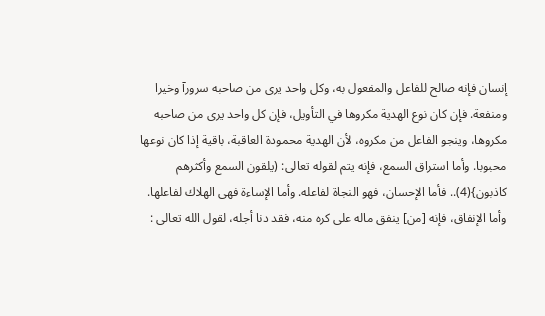إنسان فإنه صالح للفاعل والمفعول به، وكل واحد يرى من صاحبه سرورآ وخيرا ومنفعة. فإن كان نوع الهدية مكروها في التأويل، فإن كل واحد يرى من صاحبه مكروها، وينجو الفاعل من مكروه، لأن الهدية محمودة العاقبة، باقية إذا كان نوعها محبوبا. وأما استراق السمع، فإنه يتم لقوله تعالى: (يلقون السمع وأكثرهم كاذبون}(4).. فأما الإحسان، فهو النجاة لفاعله. وأما الإساءة فهى الهلاك لفاعلها. وأما الإنفاق، فإنه [من] ينفق ماله على كره منه، فقد دنا أجله، لقول الله تعالى :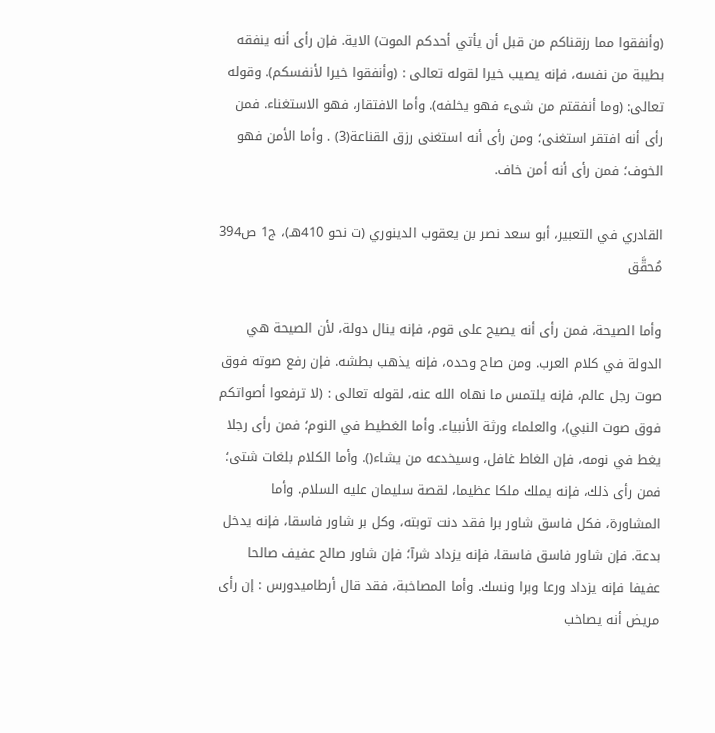(وأنفقوا مما رزقناكم من قبل أن يأتي أحدكم الموت) الاية. فإن رأى أنه ينفقه بطيبة من نفسه، فإنه يصيب خيرا لقوله تعالى : (وأنفقوا خيرا لأنفسكم). وقوله تعالى: (وما أنفقتم من شىء فهو يخلفه). وأما الافتقار، فهو الاستغناء. فمن رأى أنه افتقر استغنى؛ ومن رأى أنه استغنى رزق القناعة(3) . وأما الأمن فهو الخوف؛ فمن رأى أنه أمن خاف.

القادري في التعبير، أبو سعد نصر بن يعقوب الدينوري (ت نحو 410هـ)، ج1 ص394 مُحقَّق

وأما الصيحة، فمن رأى أنه يصيح على قوم، فإنه ينال دولة، لأن الصيحة هي الدولة في كلام العرب. ومن صاح وحده، فإنه يذهب بطشه. فإن رفع صوته فوق صوت رجل عالم، فإنه يلتمس ما نهاه الله عنه، لقوله تعالى : (لا ترفعوا أصواتكم فوق صوت النبي)، والعلماء ورثة الأنبياء. وأما الغطيط في النوم؛ فمن رأى رجلا يغط في نومه، فإن الغاط غافل، وسيخدعه من يشاء(). وأما الكلام بلغات شتى؛ فمن رأى ذلك، فإنه يملك ملكا عظيما، لقصة سليمان عليه السلام. وأما المشاورة، فكل فاسق شاور برا فقد دنت توبته، وكل بر شاور فاسقا، فإنه يدخل بدعة. فإن شاور فاسق فاسقا، فإنه يزداد شرآ؛ فإن شاور صالح عفيف صالحا عفيفا فإنه يزداد ورعا وبرا ونسك. وأما المصاخبة، فقد قال أرطاميدورس : إن رأى مريض أنه يصاخب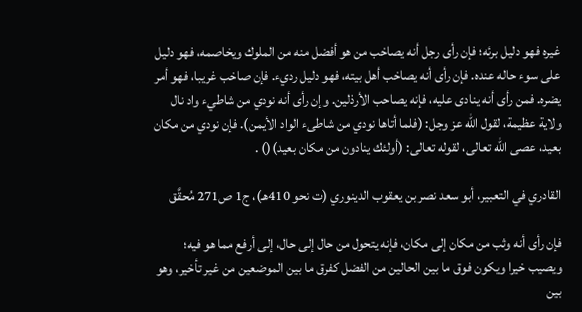غيره فهو دليل برئه؛ فإن رأى رجل أنه يصاخب من هو أفضل منه من الملوك ويخاصمه، فهو دليل على سوء حاله عنده. فإن رأى أنه يصاخب أهل بيته، فهو دليل رديء. فإن صاخب غريبا، فهو أمر يضره. فمن رأى أنه ينادى عليه، فإنه يصاحب الأرذلين. وإن رأى أنه نودي من شاطيء واد نال ولاية عظيمة، لقول الله عز وجل: (فلما أتاها نودي من شاطىء الواد الأيمن). فإن نودي من مكان بعيد، عصى الله تعالى، لقوله تعالى: (أولئك ينادون من مكان بعيد)() .

القادري في التعبير، أبو سعد نصر بن يعقوب الدينوري (ت نحو 410هـ)، ج1 ص271 مُحقَّق

فإن رأى أنه وثب من مكان إلى مكان، فإنه يتحول من حال إلى حال، إلى أرفع مما هو فيه؛ ويصيب خيرا ويكون فوق ما بين الحالين من الفضل كفرق ما بين الموضعين من غير تأخير، وهو بين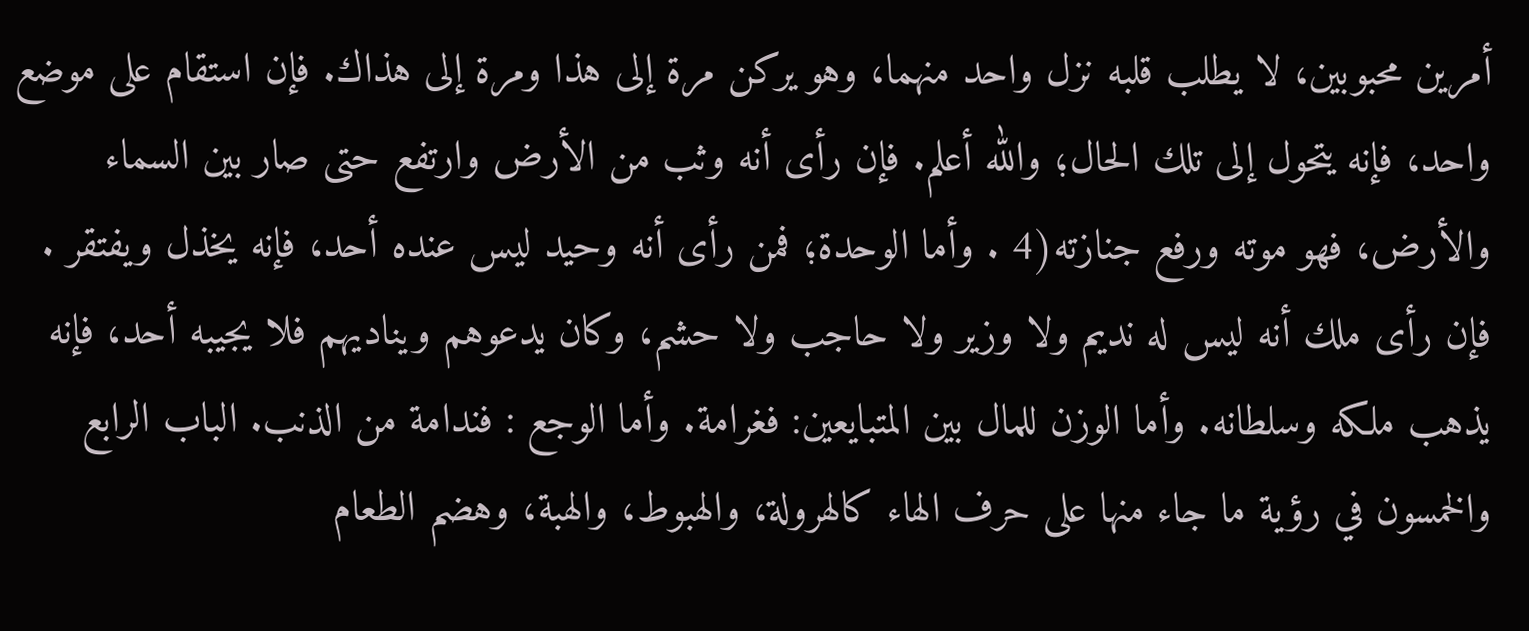أمرين محبوبين، لا يطلب قلبه نزل واحد منهما، وهو يركن مرة إلى هذا ومرة إلى هذاك. فإن استقام على موضع واحد، فإنه يتحول إلى تلك الحال؛ والله أعلم. فإن رأى أنه وثب من الأرض وارتفع حتى صار بين السماء والأرض، فهو موته ورفع جنازته(4 . وأما الوحدة؛ فمن رأى أنه وحيد ليس عنده أحد، فإنه يخذل ويفتقر . فإن رأى ملك أنه ليس له نديم ولا وزير ولا حاجب ولا حشم، وكان يدعوهم ويناديهم فلا يجيبه أحد، فإنه يذهب ملكه وسلطانه. وأما الوزن للمال بين المتبايعين: فغرامة. وأما الوجع : فندامة من الذنب. الباب الرابع والخمسون في رؤية ما جاء منها على حرف الهاء كالهرولة، والهبوط، والهبة، وهضم الطعام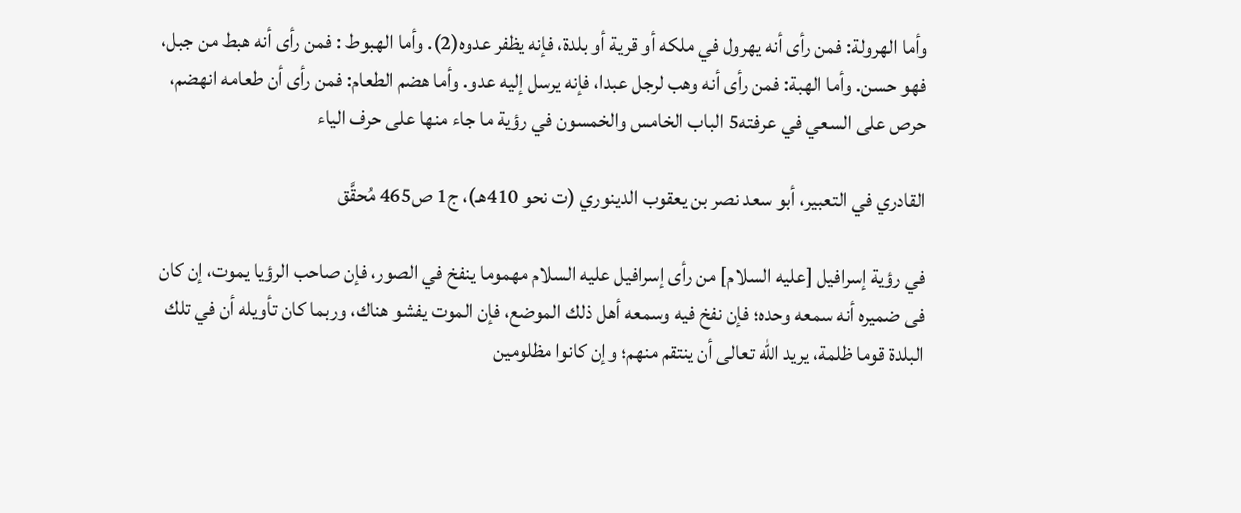وأما الهرولة: فمن رأى أنه يهرول في ملكه أو قرية أو بلدة، فإنه يظفر عدوه(2). وأما الهبوط : فمن رأى أنه هبط من جبل، فهو حسن. وأما الهبة: فمن رأى أنه وهب لرجل عبدا، فإنه يرسل إليه عدو. وأما هضم الطعام: فمن رأى أن طعامه انهضم، حرص على السعي في عرفته5 الباب الخامس والخمسون في رؤية ما جاء منها على حرف الياء

القادري في التعبير، أبو سعد نصر بن يعقوب الدينوري (ت نحو 410هـ)، ج1 ص465 مُحقَّق

في رؤية إسرافيل [عليه السلام] من رأى إسرافيل عليه السلام مهموما ينفخ في الصور، فإن صاحب الرؤيا يموت، إن كان فى ضميره أنه سمعه وحده؛ فإن نفخ فيه وسمعه أهل ذلك الموضع، فإن الموت يفشو هناك، وربما كان تأويله أن في تلك البلدة قوما ظلمة، يريد الله تعالى أن ينتقم منهم؛ وإن كانوا مظلومين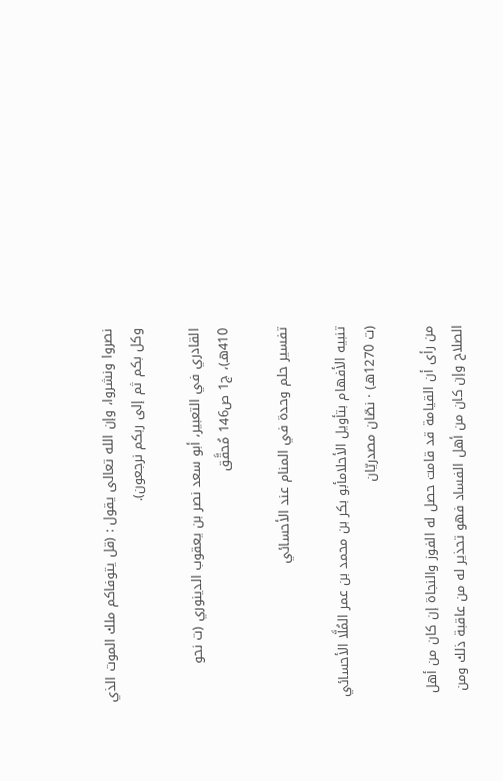نصروا ونشروا، وإن الله تعالى يقول : (قل يتوفاكم ملك الموت الذي وكل بكم ثم إلى ربكم نرجعون).

القادري في التعبير، أبو سعد نصر بن يعقوب الدينوري (ت نحو 410هـ)، ج1 ص146 مُحقَّق

تفسير حلم وحدة في المنام عند الأحسائي

تنبيه الأفهام بتأويل الأحلامأبو بكر بن محمد بن عمر المُلَّا الأحسائي (ت 1270هـ) · نصّان مصدريّان

من رأى أن القيامة قد قامت حصل له الفوز والنجاة إن كان من أهل الصلاح وإن كان من أهل الفساد فهو تحذير له من عاقبة ذلك ومن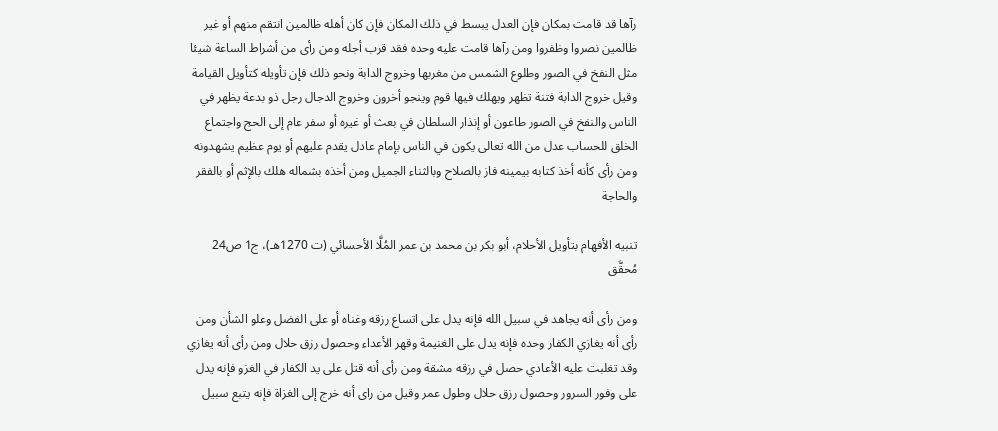رآها قد قامت بمكان فإن العدل يبسط في ذلك المكان فإن كان أهله ظالمين انتقم منهم أو غير ظالمين نصروا وظفروا ومن رآها قامت عليه وحده فقد قرب أجله ومن رأى من أشراط الساعة شيئا مثل النفخ في الصور وطلوع الشمس من مغربها وخروج الدابة ونحو ذلك فإن تأويله كتأويل القيامة وقيل خروج الدابة فتنة تظهر ويهلك فيها قوم وينجو أخرون وخروج الدجال رجل ذو بدعة يظهر في الناس والنفخ في الصور طاعون أو إنذار السلطان في بعث أو غيره أو سفر عام إلى الحج واجتماع الخلق للحساب عدل من الله تعالى يكون في الناس بإمام عادل يقدم عليهم أو يوم عظيم يشهدونه ومن رأى كأنه أخذ كتابه بيمينه فاز بالصلاح وبالثناء الجميل ومن أخذه بشماله هلك بالإثم أو بالفقر والحاجة

تنبيه الأفهام بتأويل الأحلام، أبو بكر بن محمد بن عمر المُلَّا الأحسائي (ت 1270هـ)، ج1 ص24 مُحقَّق

ومن رأى أنه يجاهد في سبيل الله فإنه يدل على اتساع رزقه وغناه أو على الفضل وعلو الشأن ومن رأى أنه يغازي الكفار وحده فإنه يدل على الغنيمة وقهر الأعداء وحصول رزق حلال ومن رأى أنه يغازي وقد تغلبت عليه الأعادي حصل في رزقه مشقة ومن رأى أنه قتل على يد الكفار في الغزو فإنه يدل على وفور السرور وحصول رزق حلال وطول عمر وقيل من راى أنه خرج إلى الغزاة فإنه يتبع سبيل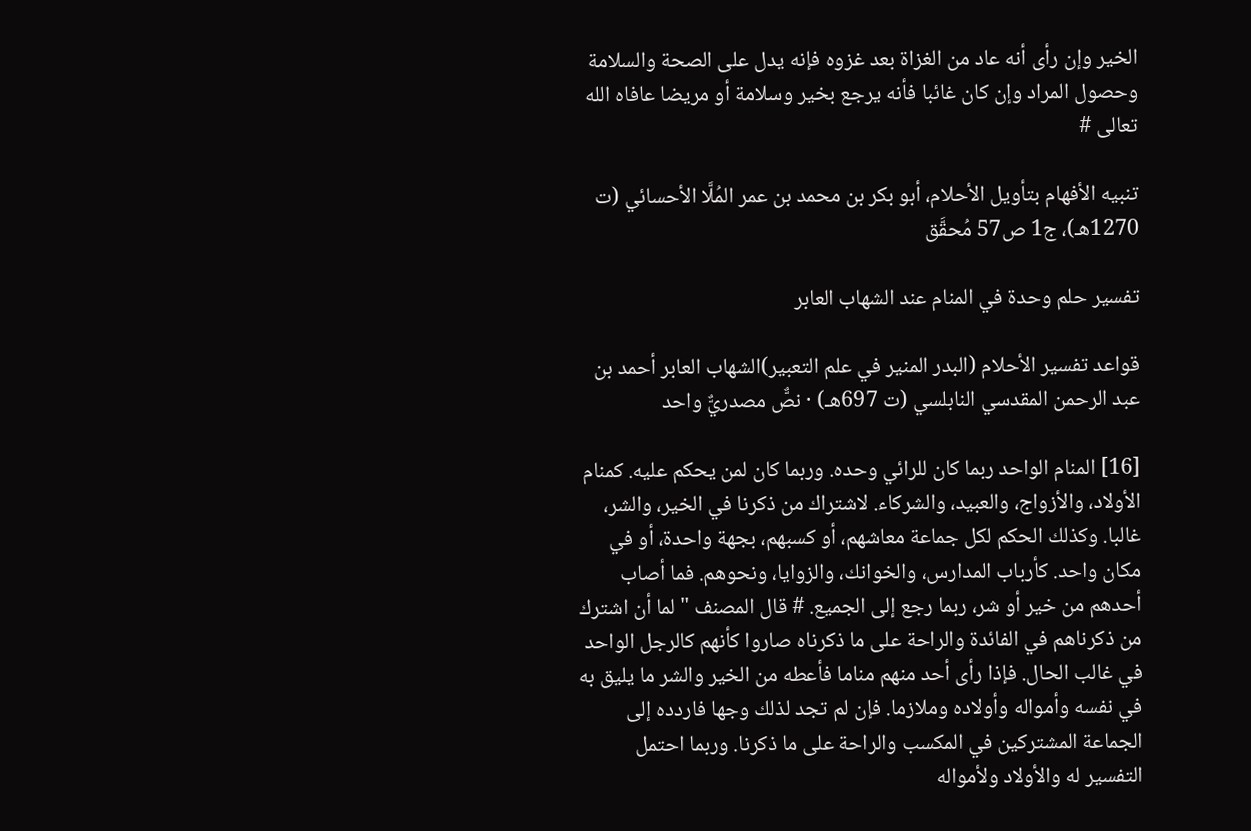الخير وإن رأى أنه عاد من الغزاة بعد غزوه فإنه يدل على الصحة والسلامة وحصول المراد وإن كان غائبا فأنه يرجع بخير وسلامة أو مريضا عافاه الله تعالى #

تنبيه الأفهام بتأويل الأحلام، أبو بكر بن محمد بن عمر المُلَّا الأحسائي (ت 1270هـ)، ج1 ص57 مُحقَّق

تفسير حلم وحدة في المنام عند الشهاب العابر

قواعد تفسير الأحلام (البدر المنير في علم التعبير)الشهاب العابر أحمد بن عبد الرحمن المقدسي النابلسي (ت 697هـ) · نصٌّ مصدريٌّ واحد

[16] المنام الواحد ربما كان للرائي وحده. وربما كان لمن يحكم عليه. كمنام الأولاد، والأزواج، والعبيد، والشركاء. لاشتراك من ذكرنا في الخير، والشر، غالبا. وكذلك الحكم لكل جماعة معاشهم، أو كسبهم، بجهة واحدة، أو في مكان واحد. كأرباب المدارس، والخوانك، والزوايا، ونحوهم. فما أصاب أحدهم من خير أو شر، ربما رجع إلى الجميع. # قال المصنف " لما أن اشترك من ذكرناهم في الفائدة والراحة على ما ذكرناه صاروا كأنهم كالرجل الواحد في غالب الحال. فإذا رأى أحد منهم مناما فأعطه من الخير والشر ما يليق به في نفسه وأمواله وأولاده وملازما. فإن لم تجد لذلك وجها فاردده إلى الجماعة المشتركين في المكسب والراحة على ما ذكرنا. وربما احتمل التفسير له والأولاد ولأمواله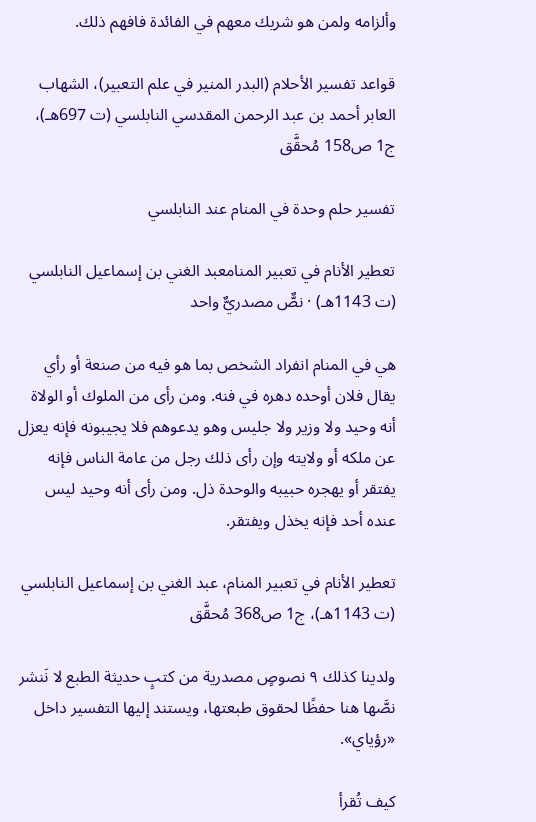وألزامه ولمن هو شريك معهم في الفائدة فافهم ذلك.

قواعد تفسير الأحلام (البدر المنير في علم التعبير)، الشهاب العابر أحمد بن عبد الرحمن المقدسي النابلسي (ت 697هـ)، ج1 ص158 مُحقَّق

تفسير حلم وحدة في المنام عند النابلسي

تعطير الأنام في تعبير المنامعبد الغني بن إسماعيل النابلسي (ت 1143هـ) · نصٌّ مصدريٌّ واحد

هي في المنام انفراد الشخص بما هو فيه من صنعة أو رأي يقال فلان أوحده دهره في فنه. ومن رأى من الملوك أو الولاة أنه وحيد ولا وزير ولا جليس وهو يدعوهم فلا يجيبونه فإنه يعزل عن ملكه أو ولايته وإن رأى ذلك رجل من عامة الناس فإنه يفتقر أو يهجره حبيبه والوحدة ذل. ومن رأى أنه وحيد ليس عنده أحد فإنه يخذل ويفتقر.

تعطير الأنام في تعبير المنام، عبد الغني بن إسماعيل النابلسي (ت 1143هـ)، ج1 ص368 مُحقَّق

ولدينا كذلك ٩ نصوصٍ مصدرية من كتبٍ حديثة الطبع لا نَنشر نصَّها هنا حفظًا لحقوق طبعتها، ويستند إليها التفسير داخل «رؤياي».

كيف تُقرأ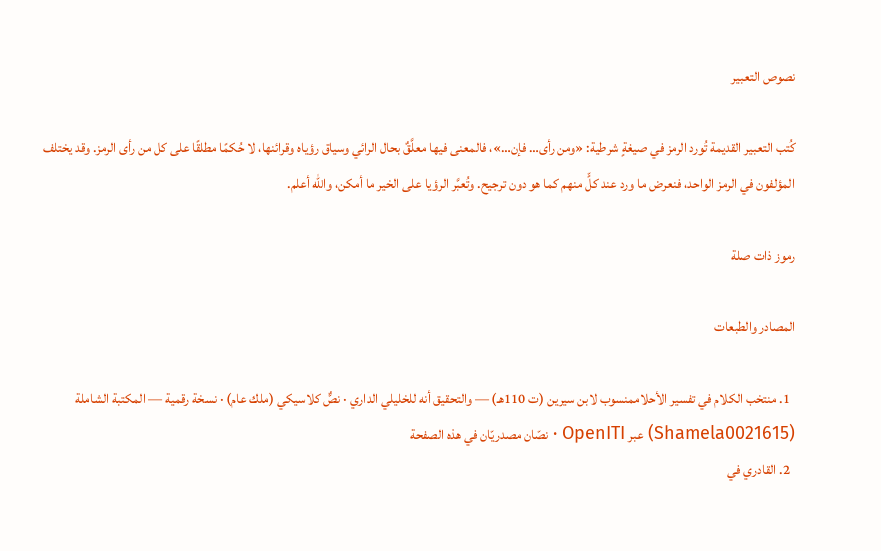نصوص التعبير

كُتب التعبير القديمة تُورد الرمز في صيغةٍ شرطية: «ومن رأى… فإن…»، فالمعنى فيها معلَّقٌ بحال الرائي وسياق رؤياه وقرائنها، لا حُكمًا مطلقًا على كل من رأى الرمز. وقد يختلف المؤلفون في الرمز الواحد، فنعرض ما ورد عند كلٍّ منهم كما هو دون ترجيح. وتُعبَّر الرؤيا على الخير ما أمكن، والله أعلم.

رموز ذات صلة

المصادر والطبعات

  1. منتخب الكلام في تفسير الأحلاممنسوب لابن سيرين (ت 110هـ) — والتحقيق أنه للخليلي الداري · نصٌّ كلاسيكي (ملك عام) · نسخة رقمية — المكتبة الشاملة (Shamela0021615) عبر OpenITI · نصّان مصدريّان في هذه الصفحة
  2. القادري في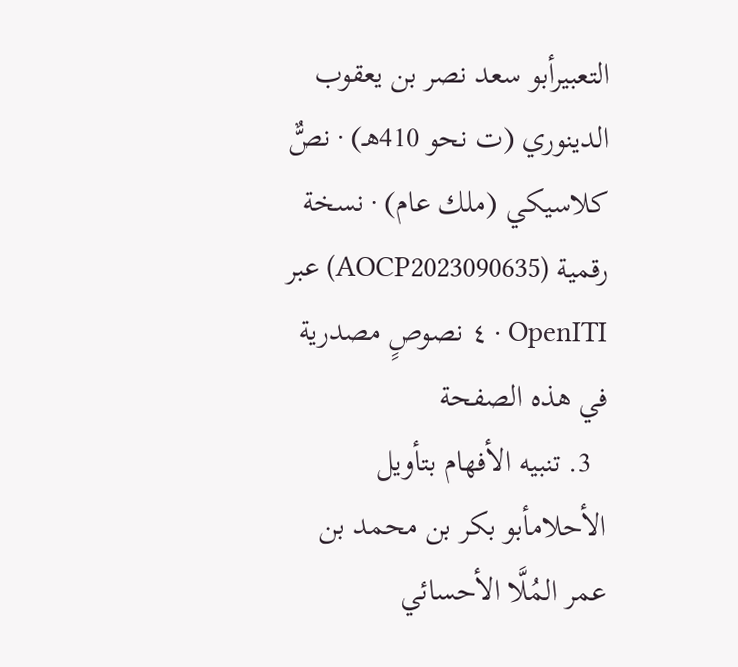التعبيرأبو سعد نصر بن يعقوب الدينوري (ت نحو 410هـ) · نصٌّ كلاسيكي (ملك عام) · نسخة رقمية (AOCP2023090635) عبر OpenITI · ٤ نصوصٍ مصدرية في هذه الصفحة
  3. تنبيه الأفهام بتأويل الأحلامأبو بكر بن محمد بن عمر المُلَّا الأحسائي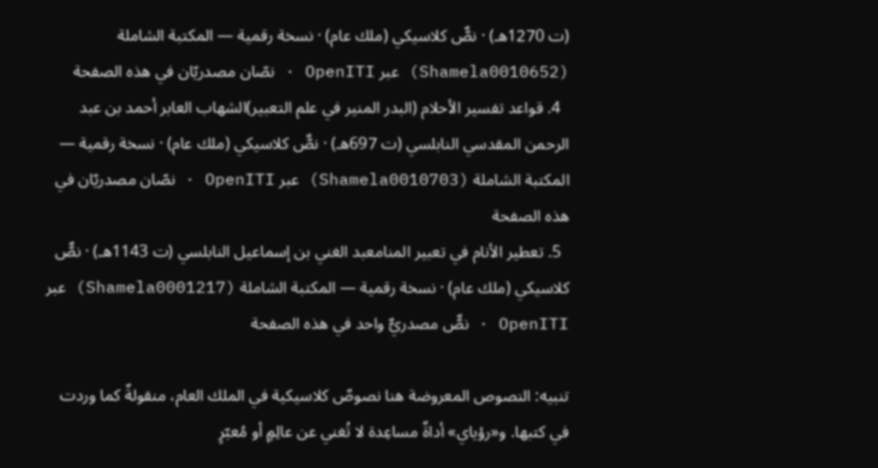(ت 1270هـ) · نصٌّ كلاسيكي (ملك عام) · نسخة رقمية — المكتبة الشاملة (Shamela0010652) عبر OpenITI · نصّان مصدريّان في هذه الصفحة
  4. قواعد تفسير الأحلام (البدر المنير في علم التعبير)الشهاب العابر أحمد بن عبد الرحمن المقدسي النابلسي (ت 697هـ) · نصٌّ كلاسيكي (ملك عام) · نسخة رقمية — المكتبة الشاملة (Shamela0010703) عبر OpenITI · نصّان مصدريّان في هذه الصفحة
  5. تعطير الأنام في تعبير المنامعبد الغني بن إسماعيل النابلسي (ت 1143هـ) · نصٌّ كلاسيكي (ملك عام) · نسخة رقمية — المكتبة الشاملة (Shamela0001217) عبر OpenITI · نصٌّ مصدريٌّ واحد في هذه الصفحة

تنبيه: النصوص المعروضة هنا نصوصٌ كلاسيكية في الملك العام، منقولةٌ كما وردت في كتبها. و«رؤياي» أداةٌ مساعِدة لا تُغني عن عالِمٍ أو مُعبّرٍ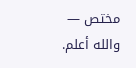مختص — والله أعلم.